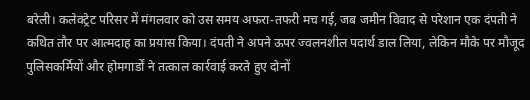बरेली। कलेक्ट्रेट परिसर में मंगलवार को उस समय अफरा-तफरी मच गई, जब जमीन विवाद से परेशान एक दंपती ने कथित तौर पर आत्मदाह का प्रयास किया। दंपती ने अपने ऊपर ज्वलनशील पदार्थ डाल लिया, लेकिन मौके पर मौजूद पुलिसकर्मियों और होमगार्डों ने तत्काल कार्रवाई करते हुए दोनों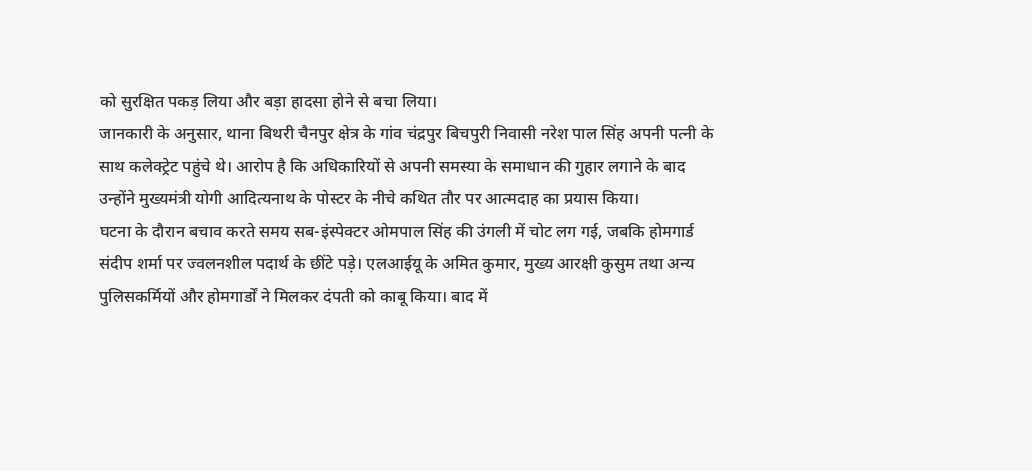को सुरक्षित पकड़ लिया और बड़ा हादसा होने से बचा लिया।
जानकारी के अनुसार, थाना बिथरी चैनपुर क्षेत्र के गांव चंद्रपुर बिचपुरी निवासी नरेश पाल सिंह अपनी पत्नी के साथ कलेक्ट्रेट पहुंचे थे। आरोप है कि अधिकारियों से अपनी समस्या के समाधान की गुहार लगाने के बाद उन्होंने मुख्यमंत्री योगी आदित्यनाथ के पोस्टर के नीचे कथित तौर पर आत्मदाह का प्रयास किया।
घटना के दौरान बचाव करते समय सब-इंस्पेक्टर ओमपाल सिंह की उंगली में चोट लग गई, जबकि होमगार्ड संदीप शर्मा पर ज्वलनशील पदार्थ के छींटे पड़े। एलआईयू के अमित कुमार, मुख्य आरक्षी कुसुम तथा अन्य पुलिसकर्मियों और होमगार्डों ने मिलकर दंपती को काबू किया। बाद में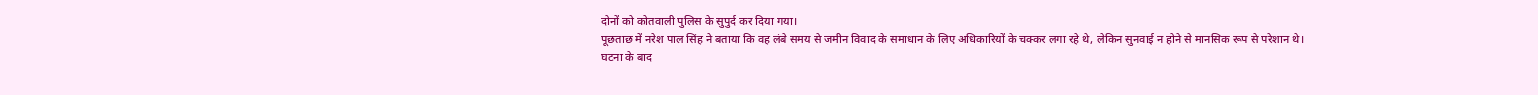दोनों को कोतवाली पुलिस के सुपुर्द कर दिया गया।
पूछताछ में नरेश पाल सिंह ने बताया कि वह लंबे समय से जमीन विवाद के समाधान के लिए अधिकारियों के चक्कर लगा रहे थे, लेकिन सुनवाई न होने से मानसिक रूप से परेशान थे।
घटना के बाद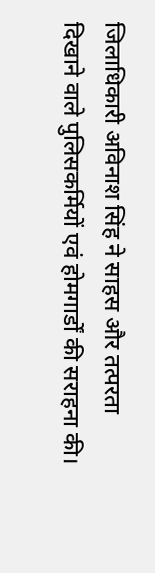जिलाधिकारी अविनाश सिंह ने साहस और तत्परता दिखाने वाले पुलिसकर्मियों एवं होमगार्डों की सराहना की।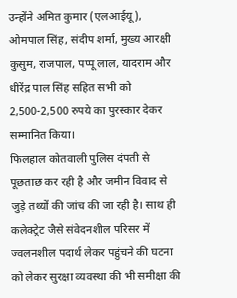उन्होंने अमित कुमार (एलआईयू), ओमपाल सिंह, संदीप शर्मा, मुख्य आरक्षी कुसुम, राजपाल, पप्पू लाल, यादराम और धीरेंद्र पाल सिंह सहित सभी को 2,500-2,500 रुपये का पुरस्कार देकर सम्मानित किया।
फिलहाल कोतवाली पुलिस दंपती से पूछताछ कर रही है और जमीन विवाद से जुड़े तथ्यों की जांच की जा रही है। साथ ही कलेक्ट्रेट जैसे संवेदनशील परिसर में ज्वलनशील पदार्थ लेकर पहुंचने की घटना को लेकर सुरक्षा व्यवस्था की भी समीक्षा की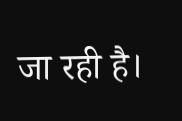जा रही है।